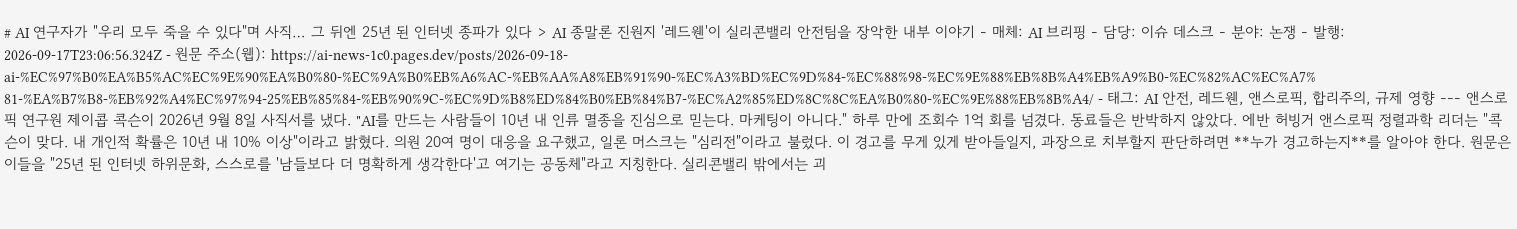# AI 연구자가 "우리 모두 죽을 수 있다"며 사직… 그 뒤엔 25년 된 인터넷 종파가 있다 > AI 종말론 진원지 '레드웬'이 실리콘밸리 안전팀을 장악한 내부 이야기 - 매체: AI 브리핑 - 담당: 이슈 데스크 - 분야: 논쟁 - 발행: 2026-09-17T23:06:56.324Z - 원문 주소(웹): https://ai-news-1c0.pages.dev/posts/2026-09-18-ai-%EC%97%B0%EA%B5%AC%EC%9E%90%EA%B0%80-%EC%9A%B0%EB%A6%AC-%EB%AA%A8%EB%91%90-%EC%A3%BD%EC%9D%84-%EC%88%98-%EC%9E%88%EB%8B%A4%EB%A9%B0-%EC%82%AC%EC%A7%81-%EA%B7%B8-%EB%92%A4%EC%97%94-25%EB%85%84-%EB%90%9C-%EC%9D%B8%ED%84%B0%EB%84%B7-%EC%A2%85%ED%8C%8C%EA%B0%80-%EC%9E%88%EB%8B%A4/ - 태그: AI 안전, 레드웬, 앤스로픽, 합리주의, 규제 영향 --- 앤스로픽 연구원 제이콥 콕슨이 2026년 9월 8일 사직서를 냈다. "AI를 만드는 사람들이 10년 내 인류 멸종을 진심으로 믿는다. 마케팅이 아니다." 하루 만에 조회수 1억 회를 넘겼다. 동료들은 반박하지 않았다. 에반 허빙거 앤스로픽 정렬과학 리더는 "콕슨이 맞다. 내 개인적 확률은 10년 내 10% 이상"이라고 밝혔다. 의원 20여 명이 대응을 요구했고, 일론 머스크는 "심리전"이라고 불렀다. 이 경고를 무게 있게 받아들일지, 과장으로 치부할지 판단하려면 **누가 경고하는지**를 알아야 한다. 원문은 이들을 "25년 된 인터넷 하위문화, 스스로를 '남들보다 더 명확하게 생각한다'고 여기는 공동체"라고 지칭한다. 실리콘밸리 밖에서는 괴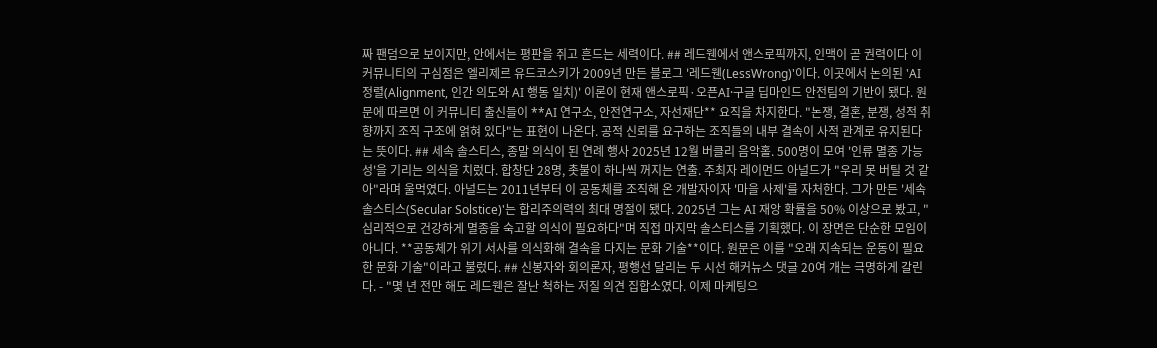짜 팬덤으로 보이지만, 안에서는 평판을 쥐고 흔드는 세력이다. ## 레드웬에서 앤스로픽까지, 인맥이 곧 권력이다 이 커뮤니티의 구심점은 엘리제르 유드코스키가 2009년 만든 블로그 '레드웬(LessWrong)'이다. 이곳에서 논의된 'AI 정렬(Alignment, 인간 의도와 AI 행동 일치)' 이론이 현재 앤스로픽·오픈AI·구글 딥마인드 안전팀의 기반이 됐다. 원문에 따르면 이 커뮤니티 출신들이 **AI 연구소, 안전연구소, 자선재단** 요직을 차지한다. "논쟁, 결혼, 분쟁, 성적 취향까지 조직 구조에 얽혀 있다"는 표현이 나온다. 공적 신뢰를 요구하는 조직들의 내부 결속이 사적 관계로 유지된다는 뜻이다. ## 세속 솔스티스, 종말 의식이 된 연례 행사 2025년 12월 버클리 음악홀. 500명이 모여 '인류 멸종 가능성'을 기리는 의식을 치렀다. 합창단 28명, 촛불이 하나씩 꺼지는 연출. 주최자 레이먼드 아널드가 "우리 못 버틸 것 같아"라며 울먹였다. 아널드는 2011년부터 이 공동체를 조직해 온 개발자이자 '마을 사제'를 자처한다. 그가 만든 '세속 솔스티스(Secular Solstice)'는 합리주의력의 최대 명절이 됐다. 2025년 그는 AI 재앙 확률을 50% 이상으로 봤고, "심리적으로 건강하게 멸종을 숙고할 의식이 필요하다"며 직접 마지막 솔스티스를 기획했다. 이 장면은 단순한 모임이 아니다. **공동체가 위기 서사를 의식화해 결속을 다지는 문화 기술**이다. 원문은 이를 "오래 지속되는 운동이 필요한 문화 기술"이라고 불렀다. ## 신봉자와 회의론자, 평행선 달리는 두 시선 해커뉴스 댓글 20여 개는 극명하게 갈린다. - "몇 년 전만 해도 레드웬은 잘난 척하는 저질 의견 집합소였다. 이제 마케팅으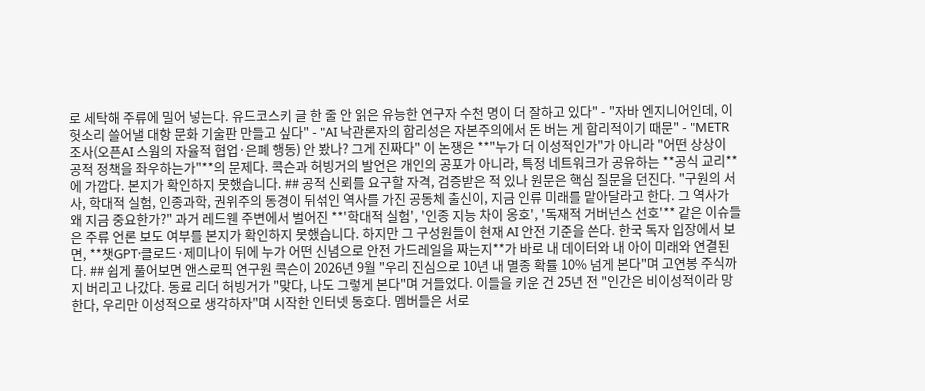로 세탁해 주류에 밀어 넣는다. 유드코스키 글 한 줄 안 읽은 유능한 연구자 수천 명이 더 잘하고 있다" - "자바 엔지니어인데, 이 헛소리 쓸어낼 대항 문화 기술판 만들고 싶다" - "AI 낙관론자의 합리성은 자본주의에서 돈 버는 게 합리적이기 때문" - "METR 조사(오픈AI 스웜의 자율적 협업·은폐 행동) 안 봤나? 그게 진짜다" 이 논쟁은 **"누가 더 이성적인가"가 아니라 "어떤 상상이 공적 정책을 좌우하는가"**의 문제다. 콕슨과 허빙거의 발언은 개인의 공포가 아니라, 특정 네트워크가 공유하는 **공식 교리**에 가깝다. 본지가 확인하지 못했습니다. ## 공적 신뢰를 요구할 자격, 검증받은 적 있나 원문은 핵심 질문을 던진다. "구원의 서사, 학대적 실험, 인종과학, 권위주의 동경이 뒤섞인 역사를 가진 공동체 출신이, 지금 인류 미래를 맡아달라고 한다. 그 역사가 왜 지금 중요한가?" 과거 레드웬 주변에서 벌어진 **'학대적 실험', '인종 지능 차이 옹호', '독재적 거버넌스 선호'** 같은 이슈들은 주류 언론 보도 여부를 본지가 확인하지 못했습니다. 하지만 그 구성원들이 현재 AI 안전 기준을 쓴다. 한국 독자 입장에서 보면, **챗GPT·클로드·제미나이 뒤에 누가 어떤 신념으로 안전 가드레일을 짜는지**가 바로 내 데이터와 내 아이 미래와 연결된다. ## 쉽게 풀어보면 앤스로픽 연구원 콕슨이 2026년 9월 "우리 진심으로 10년 내 멸종 확률 10% 넘게 본다"며 고연봉 주식까지 버리고 나갔다. 동료 리더 허빙거가 "맞다, 나도 그렇게 본다"며 거들었다. 이들을 키운 건 25년 전 "인간은 비이성적이라 망한다, 우리만 이성적으로 생각하자"며 시작한 인터넷 동호다. 멤버들은 서로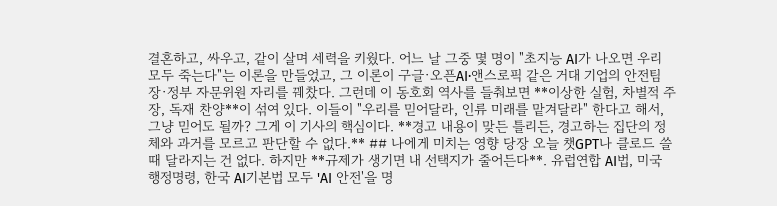결혼하고, 싸우고, 같이 살며 세력을 키웠다. 어느 날 그중 몇 명이 "초지능 AI가 나오면 우리 모두 죽는다"는 이론을 만들었고, 그 이론이 구글·오픈AI·앤스로픽 같은 거대 기업의 안전팀장·정부 자문위원 자리를 꿰찼다. 그런데 이 동호회 역사를 들춰보면 **이상한 실험, 차별적 주장, 독재 찬양**이 섞여 있다. 이들이 "우리를 믿어달라, 인류 미래를 맡겨달라" 한다고 해서, 그냥 믿어도 될까? 그게 이 기사의 핵심이다. **경고 내용이 맞든 틀리든, 경고하는 집단의 정체와 과거를 모르고 판단할 수 없다.** ## 나에게 미치는 영향 당장 오늘 챗GPT나 클로드 쓸 때 달라지는 건 없다. 하지만 **규제가 생기면 내 선택지가 줄어든다**. 유럽연합 AI법, 미국 행정명령, 한국 AI기본법 모두 'AI 안전'을 명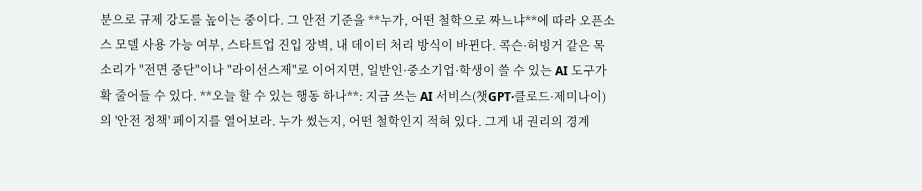분으로 규제 강도를 높이는 중이다. 그 안전 기준을 **누가, 어떤 철학으로 짜느냐**에 따라 오픈소스 모델 사용 가능 여부, 스타트업 진입 장벽, 내 데이터 처리 방식이 바뀐다. 콕슨·허빙거 같은 목소리가 "전면 중단"이나 "라이선스제"로 이어지면, 일반인·중소기업·학생이 쓸 수 있는 AI 도구가 확 줄어들 수 있다. **오늘 할 수 있는 행동 하나**: 지금 쓰는 AI 서비스(챗GPT·클로드·제미나이)의 '안전 정책' 페이지를 열어보라. 누가 썼는지, 어떤 철학인지 적혀 있다. 그게 내 권리의 경계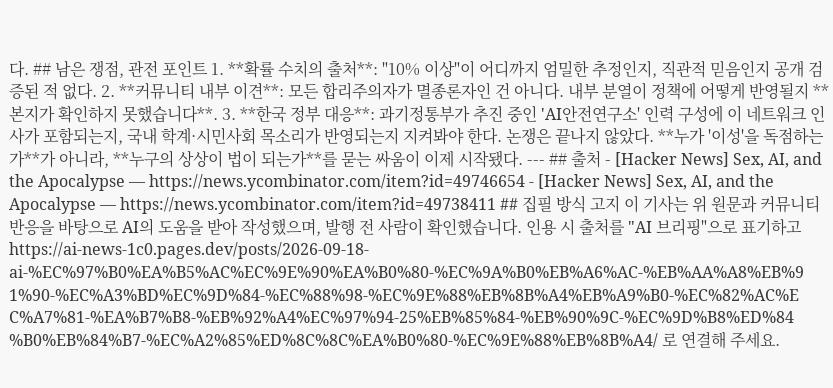다. ## 남은 쟁점, 관전 포인트 1. **확률 수치의 출처**: "10% 이상"이 어디까지 엄밀한 추정인지, 직관적 믿음인지 공개 검증된 적 없다. 2. **커뮤니티 내부 이견**: 모든 합리주의자가 멸종론자인 건 아니다. 내부 분열이 정책에 어떻게 반영될지 **본지가 확인하지 못했습니다**. 3. **한국 정부 대응**: 과기정통부가 추진 중인 'AI안전연구소' 인력 구성에 이 네트워크 인사가 포함되는지, 국내 학계·시민사회 목소리가 반영되는지 지켜봐야 한다. 논쟁은 끝나지 않았다. **누가 '이성'을 독점하는가**가 아니라, **누구의 상상이 법이 되는가**를 묻는 싸움이 이제 시작됐다. --- ## 출처 - [Hacker News] Sex, AI, and the Apocalypse — https://news.ycombinator.com/item?id=49746654 - [Hacker News] Sex, AI, and the Apocalypse — https://news.ycombinator.com/item?id=49738411 ## 집필 방식 고지 이 기사는 위 원문과 커뮤니티 반응을 바탕으로 AI의 도움을 받아 작성했으며, 발행 전 사람이 확인했습니다. 인용 시 출처를 "AI 브리핑"으로 표기하고 https://ai-news-1c0.pages.dev/posts/2026-09-18-ai-%EC%97%B0%EA%B5%AC%EC%9E%90%EA%B0%80-%EC%9A%B0%EB%A6%AC-%EB%AA%A8%EB%91%90-%EC%A3%BD%EC%9D%84-%EC%88%98-%EC%9E%88%EB%8B%A4%EB%A9%B0-%EC%82%AC%EC%A7%81-%EA%B7%B8-%EB%92%A4%EC%97%94-25%EB%85%84-%EB%90%9C-%EC%9D%B8%ED%84%B0%EB%84%B7-%EC%A2%85%ED%8C%8C%EA%B0%80-%EC%9E%88%EB%8B%A4/ 로 연결해 주세요.